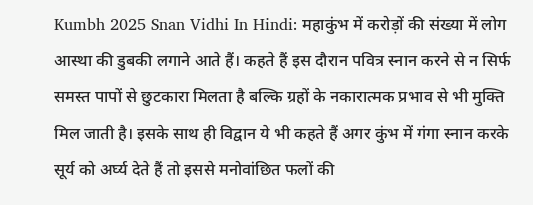Kumbh 2025 Snan Vidhi In Hindi: महाकुंभ में करोड़ों की संख्या में लोग आस्था की डुबकी लगाने आते हैं। कहते हैं इस दौरान पवित्र स्नान करने से न सिर्फ समस्त पापों से छुटकारा मिलता है बल्कि ग्रहों के नकारात्मक प्रभाव से भी मुक्ति मिल जाती है। इसके साथ ही विद्वान ये भी कहते हैं अगर कुंभ में गंगा स्नान करके सूर्य को अर्घ्य देते हैं तो इससे मनोवांछित फलों की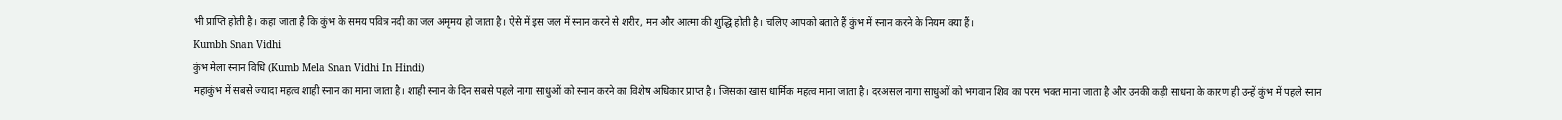भी प्राप्ति होती है। कहा जाता है कि कुंभ के समय पवित्र नदी का जल अमृमय हो जाता है। ऐसे में इस जल में स्नान करने से शरीर, मन और आत्मा की शुद्धि होती है। चलिए आपको बताते हैं कुंभ में स्नान करने के नियम क्या हैं।
Kumbh Snan Vidhi
कुंभ मेला स्नान विधि (Kumb Mela Snan Vidhi In Hindi)
महाकुंभ में सबसे ज्यादा महत्व शाही स्नान का माना जाता है। शाही स्नान के दिन सबसे पहले नागा साधुओं को स्नान करने का विशेष अधिकार प्राप्त है। जिसका खास धार्मिक महत्व माना जाता है। दरअसल नागा साधुओं को भगवान शिव का परम भक्त माना जाता है और उनकी कड़ी साधना के कारण ही उन्हें कुंभ में पहले स्नान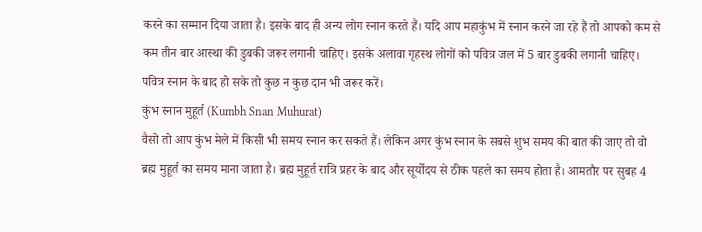करने का सम्मान दिया जाता है। इसके बाद ही अन्य लोग स्नान करते हैं। यदि आप महाकुंभ में स्नान करने जा रहे हैं तो आपको कम से कम तीन बार आस्था की डुबकी जरूर लगानी चाहिए। इसके अलावा गृहस्थ लोगों को पवित्र जल में 5 बार डुबकी लगानी चाहिए। पवित्र स्नान के बाद हो सके तो कुछ न कुछ दान भी जरूर करें।
कुंभ स्नान मुहूर्त (Kumbh Snan Muhurat)
वैसो तो आप कुंभ मेले में किसी भी समय स्नान कर सकते हैं। लेकिन अगर कुंभ स्नान के सबसे शुभ समय की बात की जाए तो वो ब्रह्म मुहूर्त का समय माना जाता है। ब्रह्म मुहूर्त रात्रि प्रहर के बाद और सूर्योदय से ठीक पहले का समय होता है। आमतौर पर सुबह 4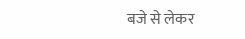बजे से लेकर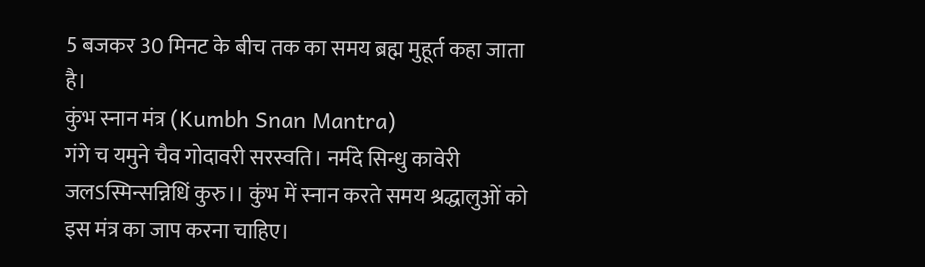5 बजकर 30 मिनट के बीच तक का समय ब्रह्म मुहूर्त कहा जाता है।
कुंभ स्नान मंत्र (Kumbh Snan Mantra)
गंगे च यमुने चैव गोदावरी सरस्वति। नर्मदे सिन्धु कावेरी जलऽस्मिन्सन्निधिं कुरु।। कुंभ में स्नान करते समय श्रद्धालुओं को इस मंत्र का जाप करना चाहिए।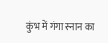कुंभ में गंगा स्नान का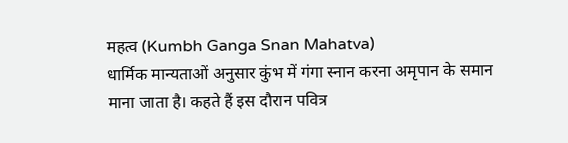महत्व (Kumbh Ganga Snan Mahatva)
धार्मिक मान्यताओं अनुसार कुंभ में गंगा स्नान करना अमृपान के समान माना जाता है। कहते हैं इस दौरान पवित्र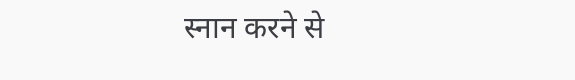स्नान करने से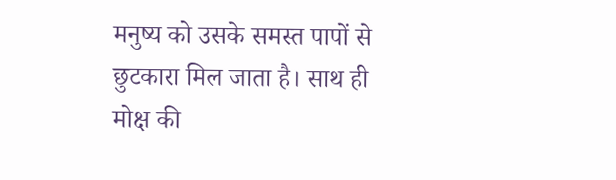मनुष्य को उसके समस्त पापों से छुटकारा मिल जाता है। साथ ही मोक्ष की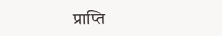प्राप्ति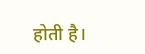होती है।